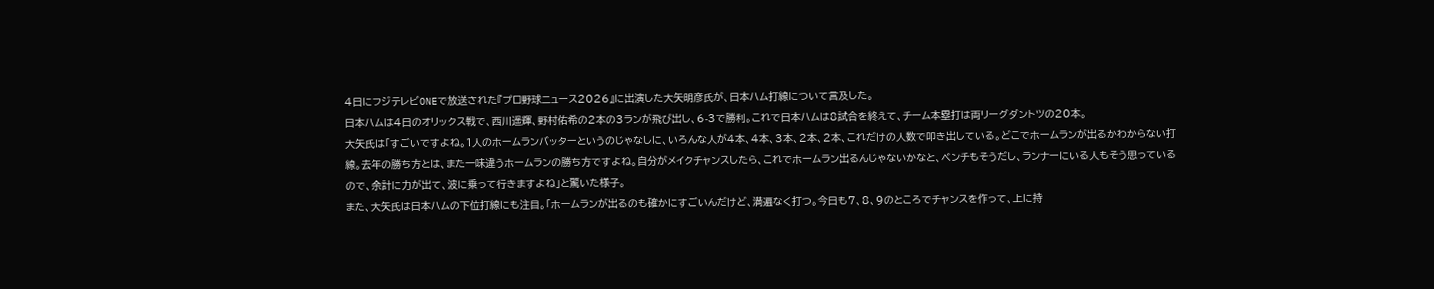4日にフジテレビONEで放送された『プロ野球ニュース2026』に出演した大矢明彦氏が、日本ハム打線について言及した。
日本ハムは4日のオリックス戦で、西川遥輝、野村佑希の2本の3ランが飛び出し、6-3で勝利。これで日本ハムは8試合を終えて、チーム本塁打は両リーグダントツの20本。
大矢氏は「すごいですよね。1人のホームランバッターというのじゃなしに、いろんな人が4本、4本、3本、2本、2本、これだけの人数で叩き出している。どこでホームランが出るかわからない打線。去年の勝ち方とは、また一味違うホームランの勝ち方ですよね。自分がメイクチャンスしたら、これでホームラン出るんじゃないかなと、ベンチもそうだし、ランナーにいる人もそう思っているので、余計に力が出て、波に乗って行きますよね」と驚いた様子。
また、大矢氏は日本ハムの下位打線にも注目。「ホームランが出るのも確かにすごいんだけど、満遍なく打つ。今日も7、8、9のところでチャンスを作って、上に持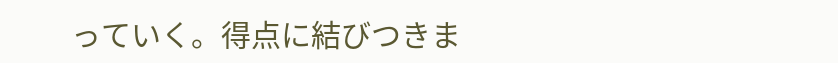っていく。得点に結びつきま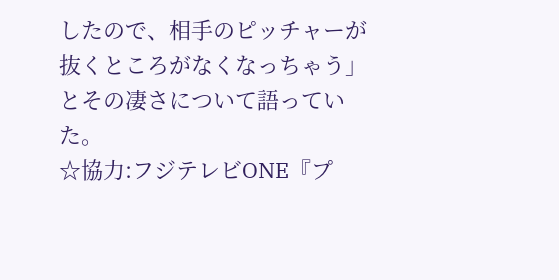したので、相手のピッチャーが抜くところがなくなっちゃう」とその凄さについて語っていた。
☆協力:フジテレビONE『プ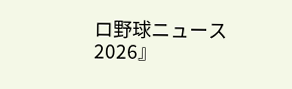ロ野球ニュース2026』